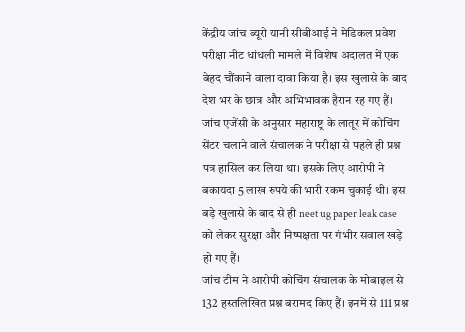केंद्रीय जांच ब्यूरो यानी सीबीआई ने मेडिकल प्रवेश परीक्षा नीट धांधली मामले में विशेष अदालत में एक बेहद चौंकाने वाला दावा किया है। इस खुलासे के बाद देश भर के छात्र और अभिभावक हैरान रह गए हैं। जांच एजेंसी के अनुसार महाराष्ट्र के लातूर में कोचिंग सेंटर चलाने वाले संचालक ने परीक्षा से पहले ही प्रश्न पत्र हासिल कर लिया था। इसके लिए आरोपी ने बकायदा 5 लाख रुपये की भारी रकम चुकाई थी। इस बड़े खुलासे के बाद से ही neet ug paper leak case को लेकर सुरक्षा और निष्पक्षता पर गंभीर सवाल खड़े हो गए हैं।
जांच टीम ने आरोपी कोचिंग संचालक के मोबाइल से 132 हस्तलिखित प्रश्न बरामद किए हैं। इनमें से 111 प्रश्न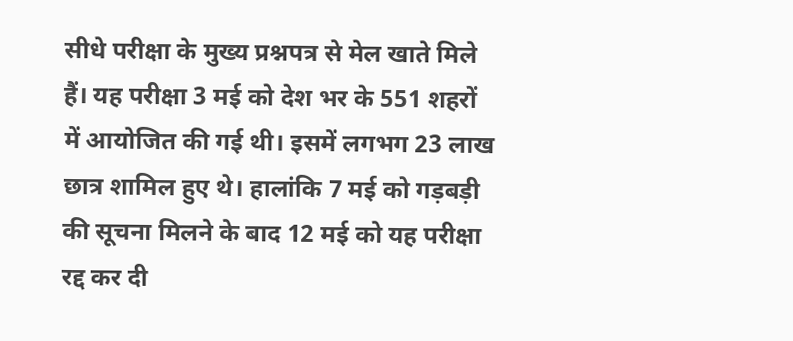सीधे परीक्षा के मुख्य प्रश्नपत्र से मेल खाते मिले हैं। यह परीक्षा 3 मई को देश भर के 551 शहरों में आयोजित की गई थी। इसमें लगभग 23 लाख छात्र शामिल हुए थे। हालांकि 7 मई को गड़बड़ी की सूचना मिलने के बाद 12 मई को यह परीक्षा रद्द कर दी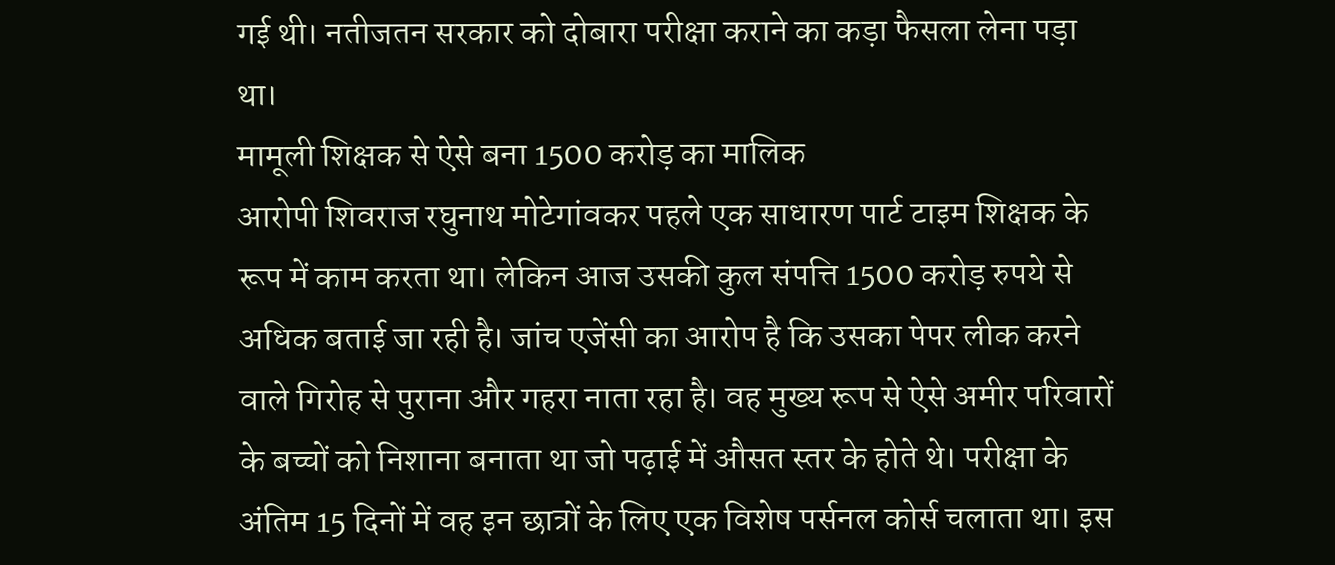गई थी। नतीजतन सरकार को दोबारा परीक्षा कराने का कड़ा फैसला लेना पड़ा था।
मामूली शिक्षक से ऐसे बना 1500 करोड़ का मालिक
आरोपी शिवराज रघुनाथ मोटेगांवकर पहले एक साधारण पार्ट टाइम शिक्षक के रूप में काम करता था। लेकिन आज उसकी कुल संपत्ति 1500 करोड़ रुपये से अधिक बताई जा रही है। जांच एजेंसी का आरोप है कि उसका पेपर लीक करने वाले गिरोह से पुराना और गहरा नाता रहा है। वह मुख्य रूप से ऐसे अमीर परिवारों के बच्चों को निशाना बनाता था जो पढ़ाई में औसत स्तर के होते थे। परीक्षा के अंतिम 15 दिनों में वह इन छात्रों के लिए एक विशेष पर्सनल कोर्स चलाता था। इस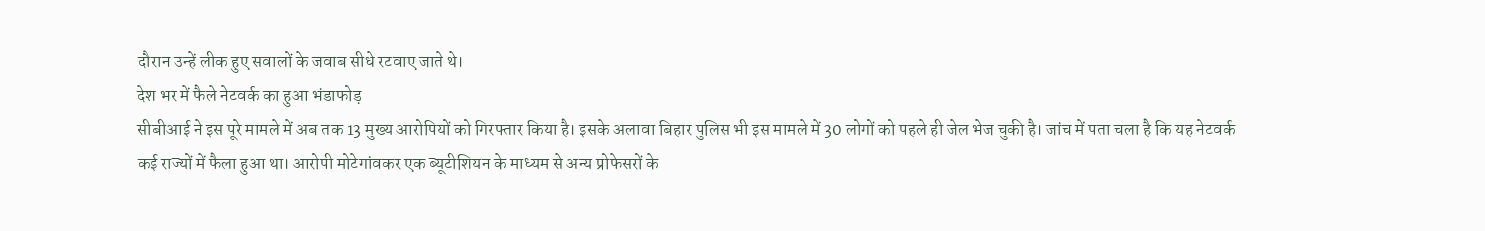दौरान उन्हें लीक हुए सवालों के जवाब सीधे रटवाए जाते थे।
देश भर में फैले नेटवर्क का हुआ भंडाफोड़
सीबीआई ने इस पूरे मामले में अब तक 13 मुख्य आरोपियों को गिरफ्तार किया है। इसके अलावा बिहार पुलिस भी इस मामले में 30 लोगों को पहले ही जेल भेज चुकी है। जांच में पता चला है कि यह नेटवर्क कई राज्यों में फैला हुआ था। आरोपी मोटेगांवकर एक ब्यूटीशियन के माध्यम से अन्य प्रोफेसरों के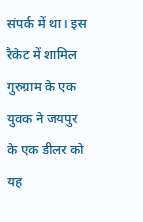संपर्क में था। इस रैकेट में शामिल गुरुग्राम के एक युवक ने जयपुर के एक डीलर को यह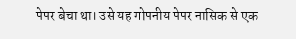पेपर बेचा था। उसे यह गोपनीय पेपर नासिक से एक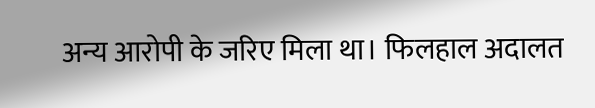अन्य आरोपी के जरिए मिला था। फिलहाल अदालत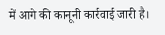में आगे की कानूनी कार्रवाई जारी है।